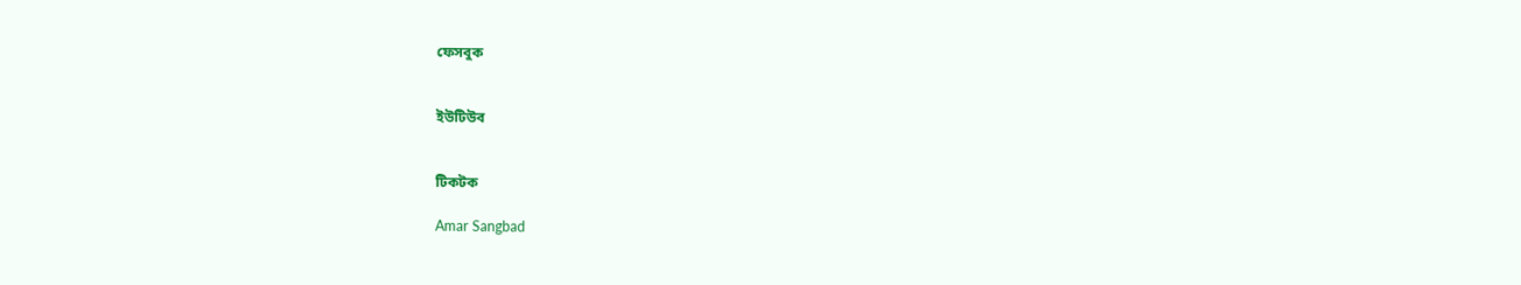ফেসবুক


ইউটিউব


টিকটক

Amar Sangbad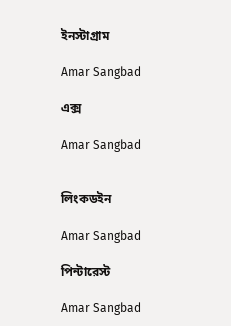ইনস্টাগ্রাম

Amar Sangbad

এক্স

Amar Sangbad


লিংকডইন

Amar Sangbad

পিন্টারেস্ট

Amar Sangbad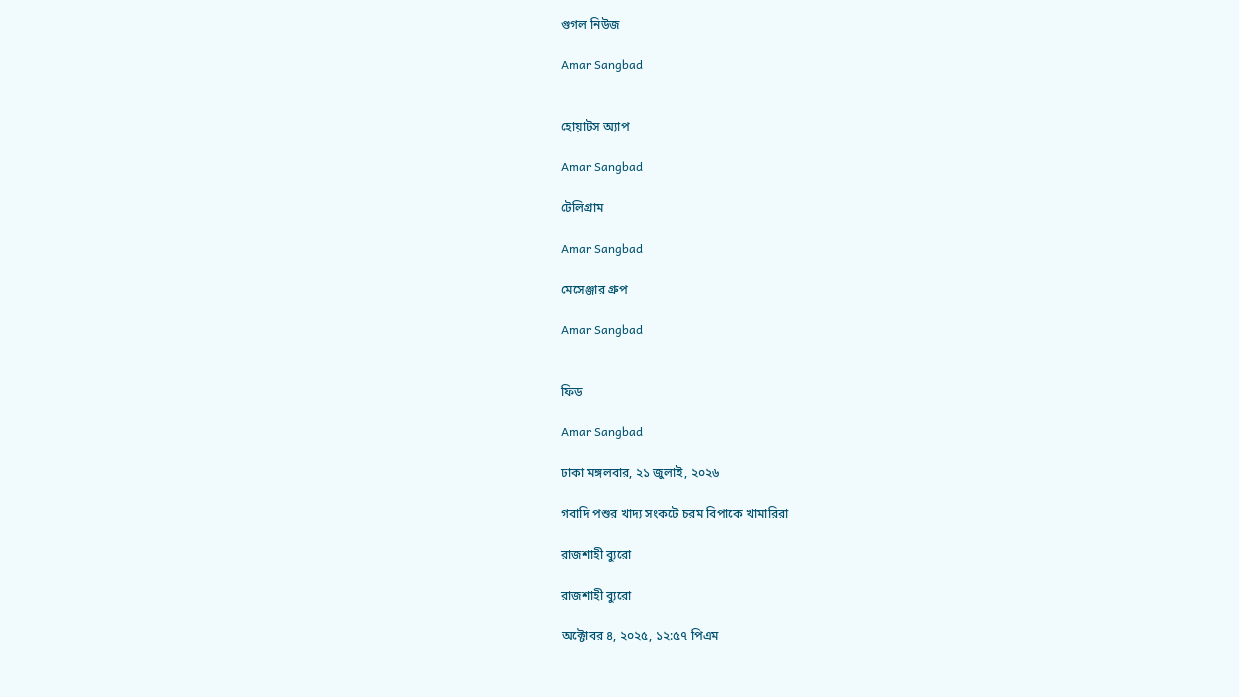গুগল নিউজ

Amar Sangbad


হোয়াটস অ্যাপ

Amar Sangbad

টেলিগ্রাম

Amar Sangbad

মেসেঞ্জার গ্রুপ

Amar Sangbad


ফিড

Amar Sangbad

ঢাকা মঙ্গলবার, ২১ জুলাই, ২০২৬

গবাদি পশুর খাদ্য সংকটে চরম বিপাকে খামারিরা

রাজশাহী ব্যুরো

রাজশাহী ব্যুরো

অক্টোবর ৪, ২০২৫, ১২:৫৭ পিএম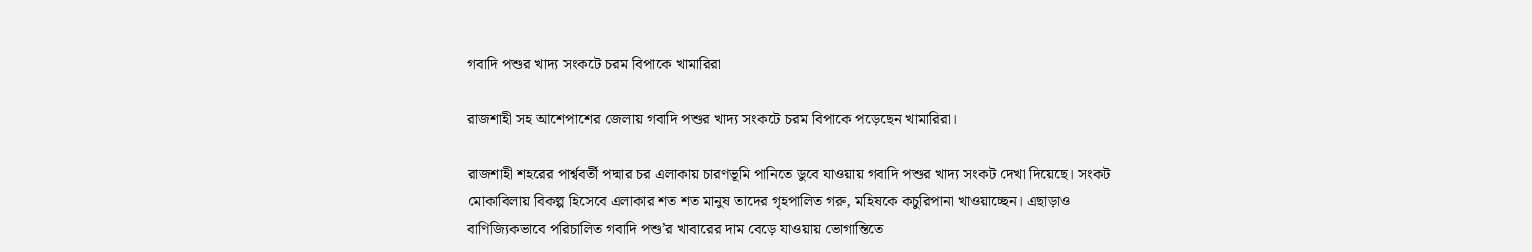গবাদি পশুর খাদ্য সংকটে চরম বিপাকে খামারিরা

রাজশাহী সহ আশেপাশের জেলায় গবাদি পশুর খাদ্য সংকটে চরম বিপাকে পড়েছেন খামারিরা।

রাজশাহী শহরের পার্শ্ববর্তী পদ্মার চর এলাকায় চারণভূমি পানিতে ডুবে যাওয়ায় গবাদি পশুর খাদ্য সংকট দেখা দিয়েছে। সংকট মোকাবিলায় বিকল্প হিসেবে এলাকার শত শত মানুষ তাদের গৃহপালিত গরু, মহিষকে কচুরিপানা খাওয়াচ্ছেন। এছাড়াও বাণিজ্যিকভাবে পরিচালিত গবাদি পশু’র খাবারের দাম বেড়ে যাওয়ায় ভোগান্তিতে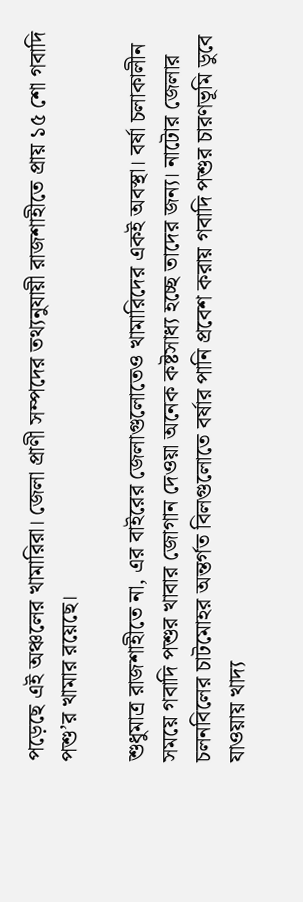পড়েছে এই অঞ্চলের খামারিরা। জেলা প্রাণী সম্পদের তথ্যনুযায়ী রাজশাহীতে প্রায় ১৫ শো গবাদি পশু’র খামার রয়েছে।

শুধুমাত্র রাজশাহীতে না, এর বাইরের জেলাগুলোতেও খামারিদের একই অবস্থা। বর্ষা চলাকালীন সময়ে গবাদি পশুর খাবার জোগান দেওয়া অনেক কষ্টসাধ্য হচ্ছে তাদের জন্য। নাটোর জেলার চলনবিলের চাটমোহর অন্তর্গত বিলগুলোতে বর্ষার পানি প্রবেশ করায় গবাদি পশুর চারণভূমি ডুবে যাওয়ায় খাদ্য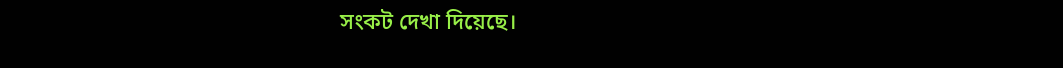সংকট দেখা দিয়েছে।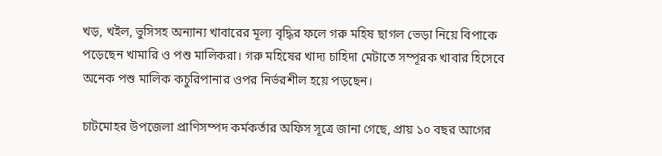খড়, খইল, ভুসিসহ অন্যান্য খাবারের মূল্য বৃদ্ধির ফলে গরু মহিষ ছাগল ভেড়া নিয়ে বিপাকে পড়েছেন খামারি ও পশু মালিকরা। গরু মহিষের খাদ্য চাহিদা মেটাতে সম্পূরক খাবার হিসেবে অনেক পশু মালিক কচুরিপানার ওপর নির্ভরশীল হয়ে পড়ছেন।

চাটমোহর উপজেলা প্রাণিসম্পদ কর্মকর্তার অফিস সূত্রে জানা গেছে, প্রায় ১০ বছর আগের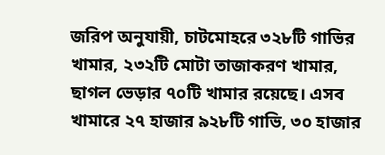জরিপ অনুযায়ী, চাটমোহরে ৩২৮টি গাভির খামার, ২৩২টি মোটা তাজাকরণ খামার, ছাগল ভেড়ার ৭০টি খামার রয়েছে। এসব খামারে ২৭ হাজার ৯২৮টি গাভি, ৩০ হাজার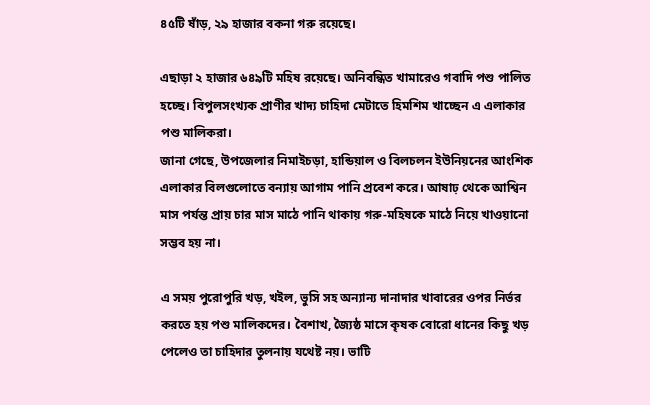৪৫টি ষাঁড়, ২৯ হাজার বকনা গরু রয়েছে।

এছাড়া ২ হাজার ৬৪৯টি মহিষ রয়েছে। অনিবন্ধিত খামারেও গবাদি পশু পালিত হচ্ছে। বিপুলসংখ্যক প্রাণীর খাদ্য চাহিদা মেটাতে হিমশিম খাচ্ছেন এ এলাকার পশু মালিকরা।
জানা গেছে, উপজেলার নিমাইচড়া, হান্ডিয়াল ও বিলচলন ইউনিয়নের আংশিক এলাকার বিলগুলোতে বন্যায় আগাম পানি প্রবেশ করে। আষাঢ় থেকে আশ্বিন মাস পর্যন্ত প্রায় চার মাস মাঠে পানি থাকায় গরু-মহিষকে মাঠে নিয়ে খাওয়ানো সম্ভব হয় না।

এ সময় পুরোপুরি খড়, খইল, ভুসি সহ অন্যান্য দানাদার খাবারের ওপর নির্ভর করতে হয় পশু মালিকদের। বৈশাখ, জ্যৈষ্ঠ মাসে কৃষক বোরো ধানের কিছু খড় পেলেও তা চাহিদার তুলনায় যথেষ্ট নয়। ভাটি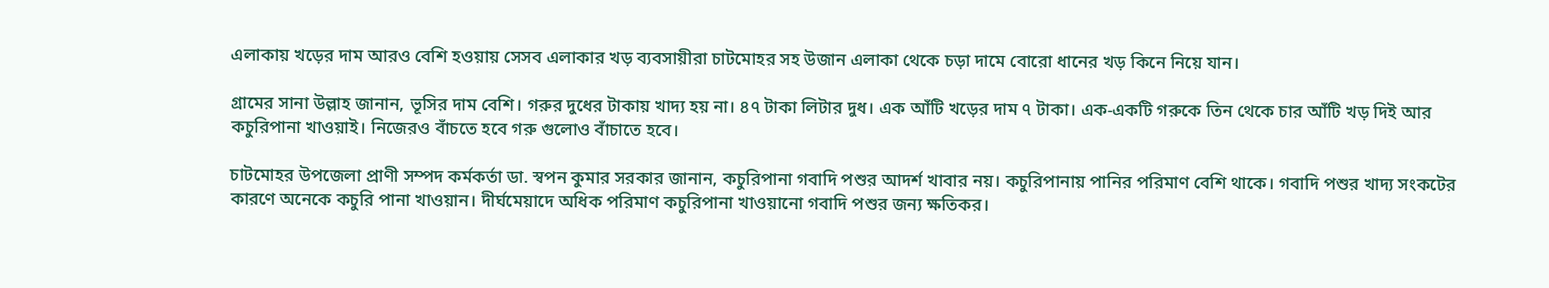এলাকায় খড়ের দাম আরও বেশি হওয়ায় সেসব এলাকার খড় ব্যবসায়ীরা চাটমোহর সহ উজান এলাকা থেকে চড়া দামে বোরো ধানের খড় কিনে নিয়ে যান।

গ্রামের সানা উল্লাহ জানান, ভূসির দাম বেশি। গরুর দুধের টাকায় খাদ্য হয় না। ৪৭ টাকা লিটার দুধ। এক আঁটি খড়ের দাম ৭ টাকা। এক-একটি গরুকে তিন থেকে চার আঁটি খড় দিই আর কচুরিপানা খাওয়াই। নিজেরও বাঁচতে হবে গরু গুলোও বাঁচাতে হবে।

চাটমোহর উপজেলা প্রাণী সম্পদ কর্মকর্তা ডা. স্বপন কুমার সরকার জানান, কচুরিপানা গবাদি পশুর আদর্শ খাবার নয়। কচুরিপানায় পানির পরিমাণ বেশি থাকে। গবাদি পশুর খাদ্য সংকটের কারণে অনেকে কচুরি পানা খাওয়ান। দীর্ঘমেয়াদে অধিক পরিমাণ কচুরিপানা খাওয়ানো গবাদি পশুর জন্য ক্ষতিকর।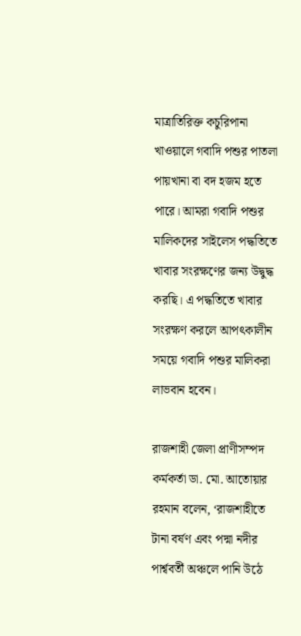মাত্রাতিরিক্ত কচুরিপানা খাওয়ালে গবাদি পশুর পাতলা পায়খানা বা বদ হজম হতে পারে। আমরা গবাদি পশুর মালিকদের সাইলেস পদ্ধতিতে খাবার সংরক্ষণের জন্য উদ্বুদ্ধ করছি। এ পদ্ধতিতে খাবার সংরক্ষণ করলে আপৎকালীন সময়ে গবাদি পশুর মালিকরা লাভবান হবেন।

রাজশাহী জেলা প্রাণীসম্পদ কর্মকর্তা ডা. মো. আতোয়ার রহমান বলেন, ‘রাজশাহীতে টানা বর্ষণ এবং পদ্মা নদীর পার্শ্ববর্তী অঞ্চলে পানি উঠে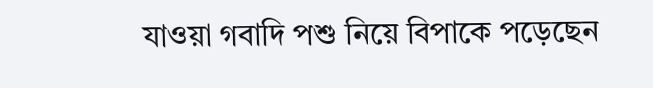যাওয়া গবাদি পশু নিয়ে বিপাকে পড়েছেন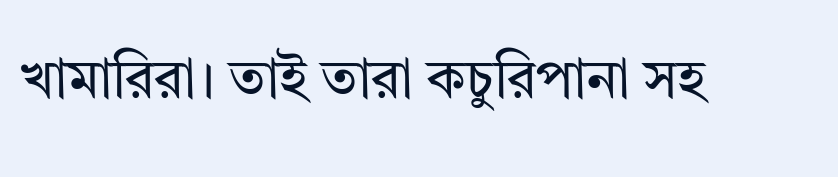খামারিরা। তাই তারা কচুরিপানা সহ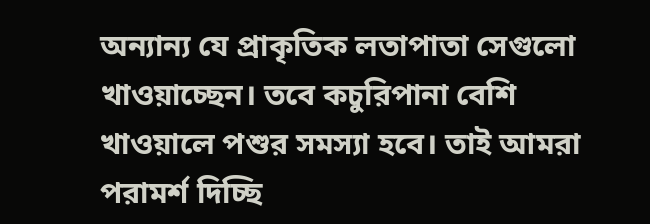অন্যান্য যে প্রাকৃতিক লতাপাতা সেগুলো খাওয়াচ্ছেন। তবে কচুরিপানা বেশি খাওয়ালে পশুর সমস্যা হবে। তাই আমরা পরামর্শ দিচ্ছি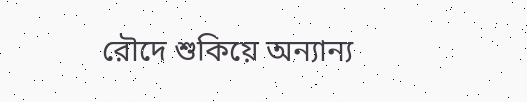রৌদে শুকিয়ে অন্যান্য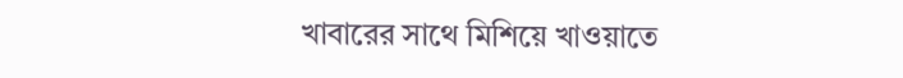খাবারের সাথে মিশিয়ে খাওয়াতে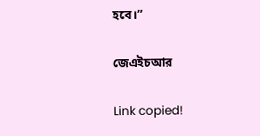হবে।”

জেএইচআর

Link copied!